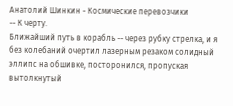Анатолий Шинкин - Космические перевозчики
-- К черту.
Ближайший путь в корабль -- через рубку стрелка, и я без колебаний очертил лазерным резаком солидный эллипс на обшивке, посторонился, пропуская вытолкнутый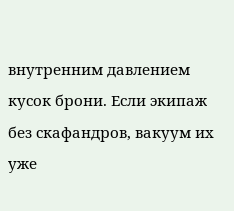внутренним давлением кусок брони. Если экипаж без скафандров, вакуум их уже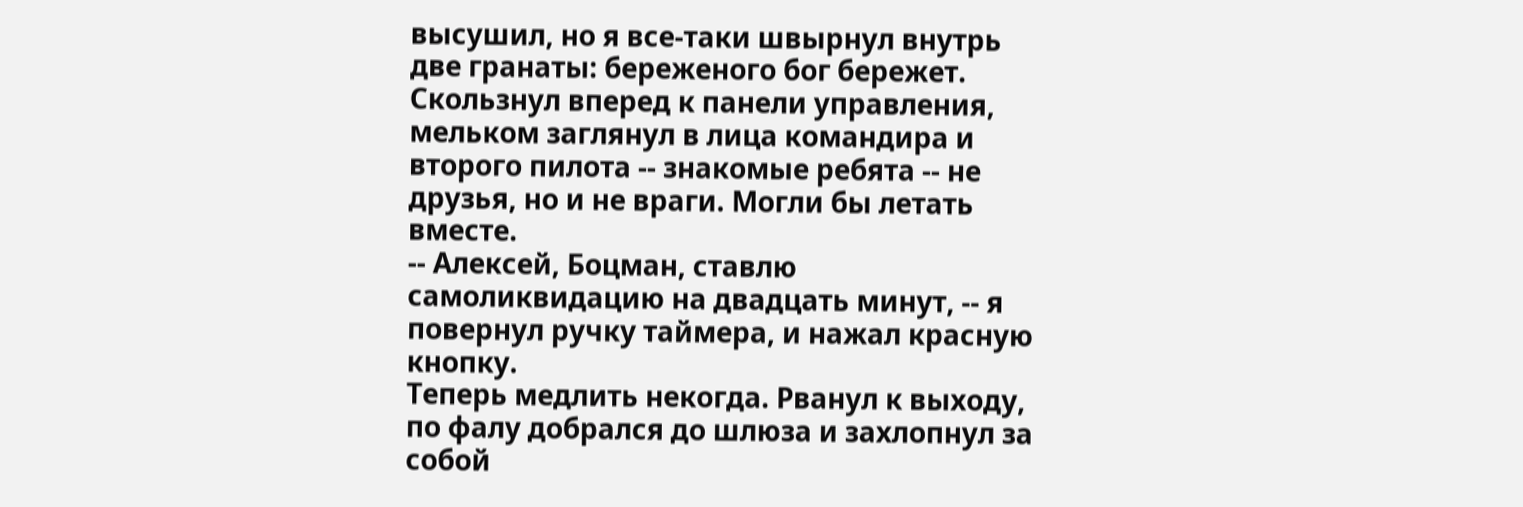высушил, но я все-таки швырнул внутрь две гранаты: береженого бог бережет. Скользнул вперед к панели управления, мельком заглянул в лица командира и второго пилота -- знакомые ребята -- не друзья, но и не враги. Могли бы летать вместе.
-- Алексей, Боцман, ставлю самоликвидацию на двадцать минут, -- я повернул ручку таймера, и нажал красную кнопку.
Теперь медлить некогда. Рванул к выходу, по фалу добрался до шлюза и захлопнул за собой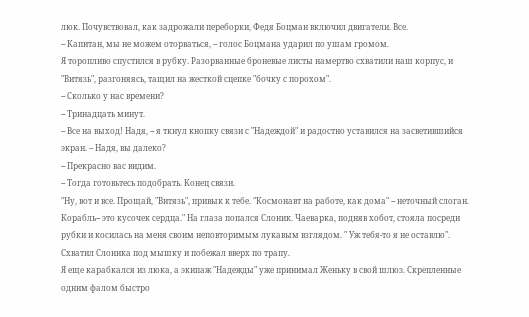люк. Почувствовал, как задрожали переборки, Федя Боцман включил двигатели. Все.
-- Капитан, мы не можем оторваться, -- голос Боцмана ударил по ушам громом.
Я торопливо спустился в рубку. Разорванные броневые листы намертво схватили наш корпус, и "Витязь", разгоняясь, тащил на жесткой сцепке "бочку с порохом".
-- Сколько у нас времени?
-- Тринадцать минут.
-- Все на выход! Надя, -- я ткнул кнопку связи с "Надеждой" и радостно уставился на засветившийся экран. -- Надя, вы далеко?
-- Прекрасно вас видим.
-- Тогда готовьтесь подобрать. Конец связи.
"Ну, вот и все. Прощай, "Витязь", привык к тебе. "Космонавт на работе, как дома" -- неточный слоган. Корабль-- это кусочек сердца." На глаза попался Слоник. Чаеварка, подняв хобот, стояла посреди рубки и косилась на меня своим неповторимым лукавым взглядом. " Уж тебя-то я не оставлю". Схватил Слоника под мышку и побежал вверх по трапу.
Я еще карабкался из люка, а экипаж "Надежды" уже принимал Женьку в свой шлюз. Скрепленные одним фалом быстро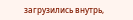загрузились внутрь,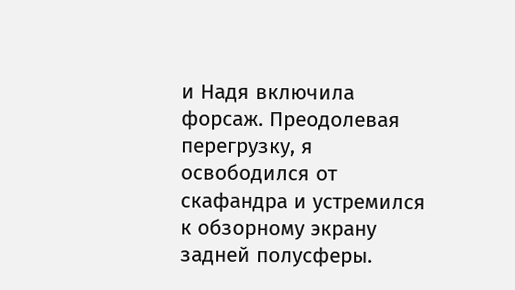и Надя включила форсаж. Преодолевая перегрузку, я освободился от скафандра и устремился к обзорному экрану задней полусферы.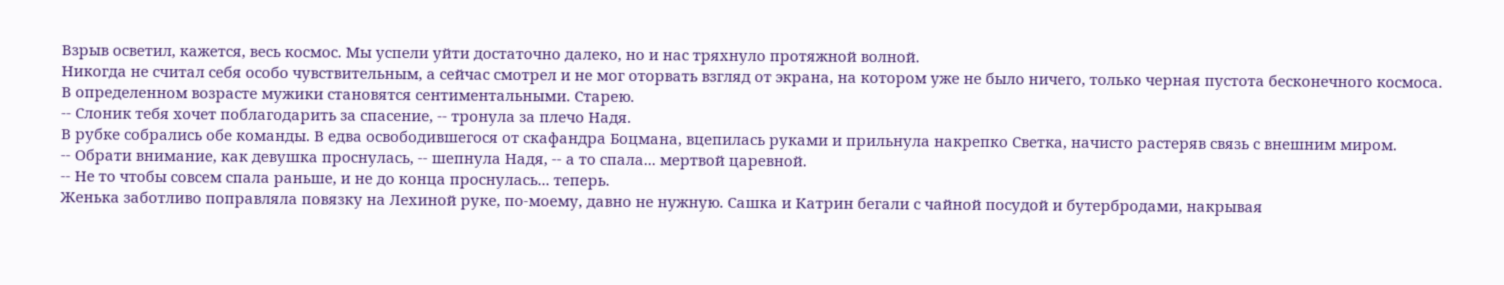Взрыв осветил, кажется, весь космос. Мы успели уйти достаточно далеко, но и нас тряхнуло протяжной волной.
Никогда не считал себя особо чувствительным, а сейчас смотрел и не мог оторвать взгляд от экрана, на котором уже не было ничего, только черная пустота бесконечного космоса. В определенном возрасте мужики становятся сентиментальными. Старею.
-- Слоник тебя хочет поблагодарить за спасение, -- тронула за плечо Надя.
В рубке собрались обе команды. В едва освободившегося от скафандра Боцмана, вцепилась руками и прильнула накрепко Светка, начисто растеряв связь с внешним миром.
-- Обрати внимание, как девушка проснулась, -- шепнула Надя, -- а то спала... мертвой царевной.
-- Не то чтобы совсем спала раньше, и не до конца проснулась... теперь.
Женька заботливо поправляла повязку на Лехиной руке, по-моему, давно не нужную. Сашка и Катрин бегали с чайной посудой и бутербродами, накрывая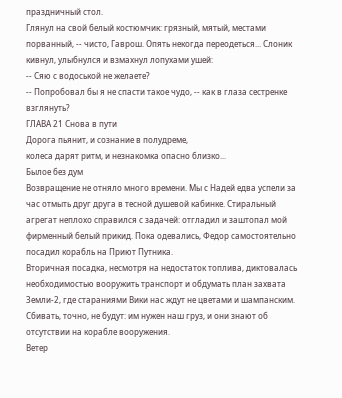праздничный стол.
Глянул на свой белый костюмчик: грязный, мятый, местами порванный, -- чисто, Гаврош. Опять некогда переодеться... Слоник кивнул, улыбнулся и взмахнул лопухами ушей:
-- Сяю с водоськой не желаете?
-- Попробовал бы я не спасти такое чудо, -- как в глаза сестренке взглянуть?
ГЛАВА 21 Снова в пути
Дорога пьянит, и сознание в полудреме,
колеса дарят ритм, и незнакомка опасно близко...
Былое без дум
Возвращение не отняло много времени. Мы с Надей едва успели за час отмыть друг друга в тесной душевой кабинке. Стиральный агрегат неплохо справился с задачей: отгладил и заштопал мой фирменный белый прикид. Пока одевались, Федор самостоятельно посадил корабль на Приют Путника.
Вторичная посадка, несмотря на недостаток топлива, диктовалась необходимостью вооружить транспорт и обдумать план захвата Земли-2, где стараниями Вики нас ждут не цветами и шампанским. Сбивать, точно, не будут: им нужен наш груз, и они знают об отсутствии на корабле вооружения.
Ветер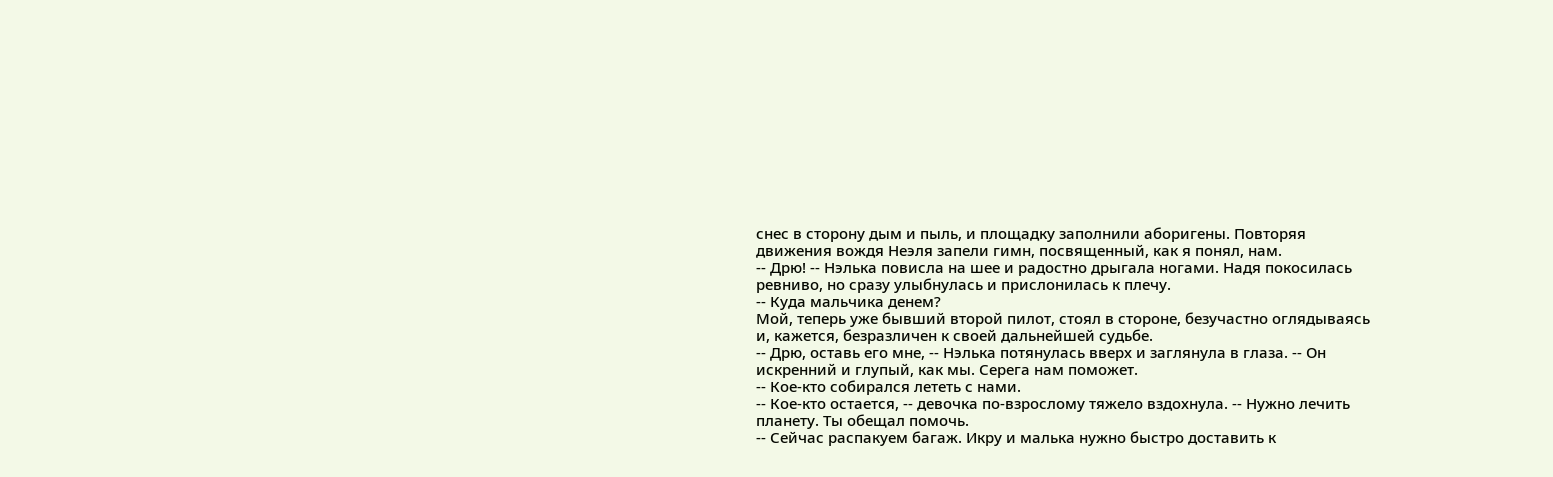снес в сторону дым и пыль, и площадку заполнили аборигены. Повторяя движения вождя Неэля запели гимн, посвященный, как я понял, нам.
-- Дрю! -- Нэлька повисла на шее и радостно дрыгала ногами. Надя покосилась ревниво, но сразу улыбнулась и прислонилась к плечу.
-- Куда мальчика денем?
Мой, теперь уже бывший второй пилот, стоял в стороне, безучастно оглядываясь и, кажется, безразличен к своей дальнейшей судьбе.
-- Дрю, оставь его мне, -- Нэлька потянулась вверх и заглянула в глаза. -- Он искренний и глупый, как мы. Серега нам поможет.
-- Кое-кто собирался лететь с нами.
-- Кое-кто остается, -- девочка по-взрослому тяжело вздохнула. -- Нужно лечить планету. Ты обещал помочь.
-- Сейчас распакуем багаж. Икру и малька нужно быстро доставить к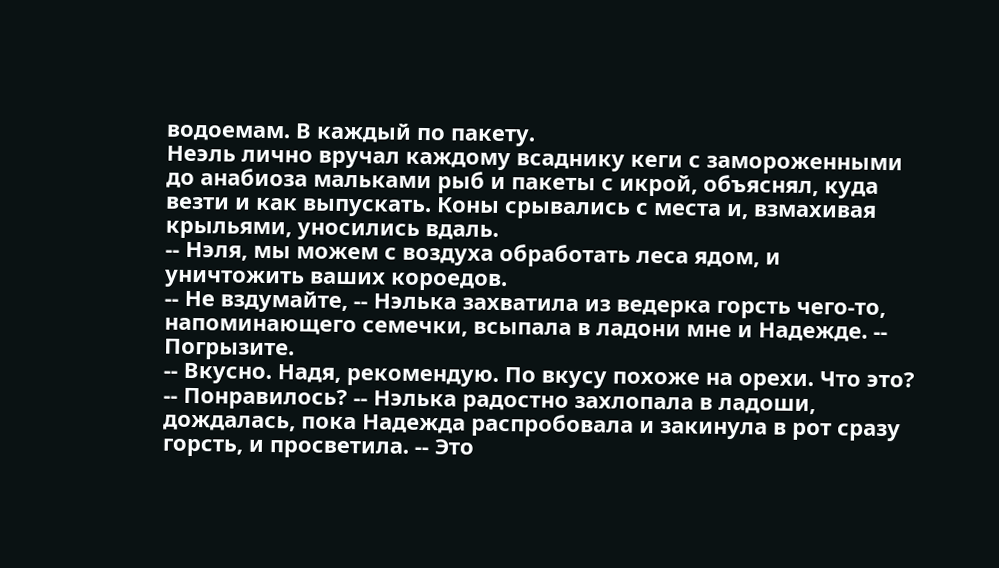водоемам. В каждый по пакету.
Неэль лично вручал каждому всаднику кеги с замороженными до анабиоза мальками рыб и пакеты с икрой, объяснял, куда везти и как выпускать. Коны срывались с места и, взмахивая крыльями, уносились вдаль.
-- Нэля, мы можем с воздуха обработать леса ядом, и уничтожить ваших короедов.
-- Не вздумайте, -- Нэлька захватила из ведерка горсть чего-то, напоминающего семечки, всыпала в ладони мне и Надежде. -- Погрызите.
-- Вкусно. Надя, рекомендую. По вкусу похоже на орехи. Что это?
-- Понравилось? -- Нэлька радостно захлопала в ладоши, дождалась, пока Надежда распробовала и закинула в рот сразу горсть, и просветила. -- Это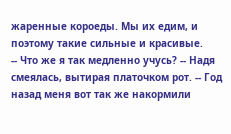жаренные короеды. Мы их едим, и поэтому такие сильные и красивые.
-- Что же я так медленно учусь? -- Надя смеялась, вытирая платочком рот. -- Год назад меня вот так же накормили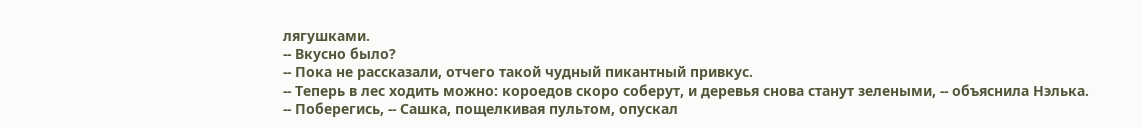лягушками.
-- Вкусно было?
-- Пока не рассказали, отчего такой чудный пикантный привкус.
-- Теперь в лес ходить можно: короедов скоро соберут, и деревья снова станут зелеными, -- объяснила Нэлька.
-- Поберегись, -- Сашка, пощелкивая пультом, опускал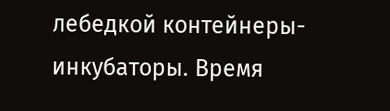лебедкой контейнеры-инкубаторы. Время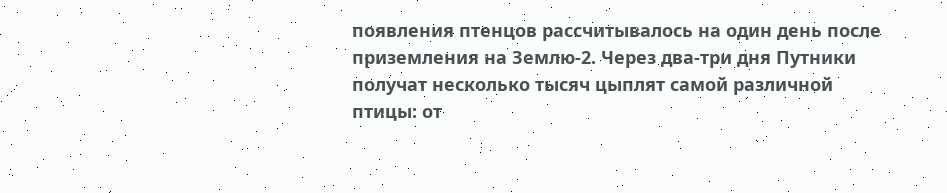появления птенцов рассчитывалось на один день после приземления на Землю-2. Через два-три дня Путники получат несколько тысяч цыплят самой различной птицы: от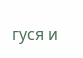гуся и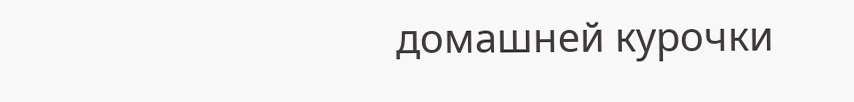домашней курочки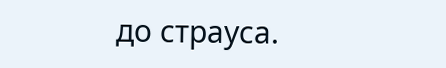до страуса.